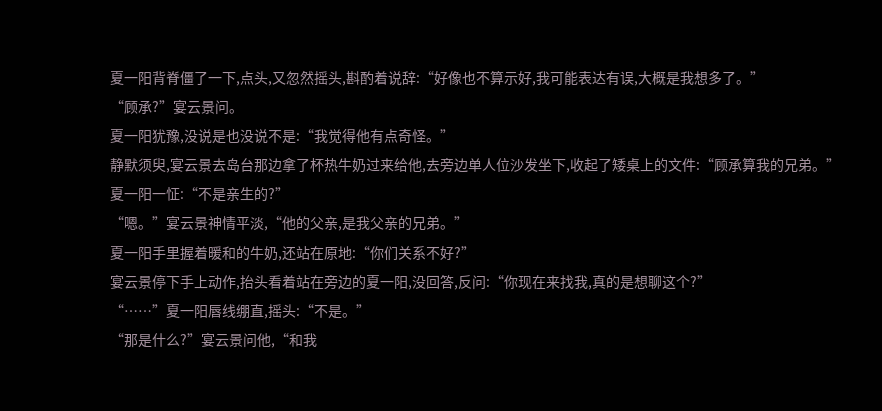夏一阳背脊僵了一下,点头,又忽然摇头,斟酌着说辞:“好像也不算示好,我可能表达有误,大概是我想多了。”
“顾承?”宴云景问。
夏一阳犹豫,没说是也没说不是:“我觉得他有点奇怪。”
静默须臾,宴云景去岛台那边拿了杯热牛奶过来给他,去旁边单人位沙发坐下,收起了矮桌上的文件:“顾承算我的兄弟。”
夏一阳一怔:“不是亲生的?”
“嗯。”宴云景神情平淡,“他的父亲,是我父亲的兄弟。”
夏一阳手里握着暖和的牛奶,还站在原地:“你们关系不好?”
宴云景停下手上动作,抬头看着站在旁边的夏一阳,没回答,反问:“你现在来找我,真的是想聊这个?”
“……”夏一阳唇线绷直,摇头:“不是。”
“那是什么?”宴云景问他,“和我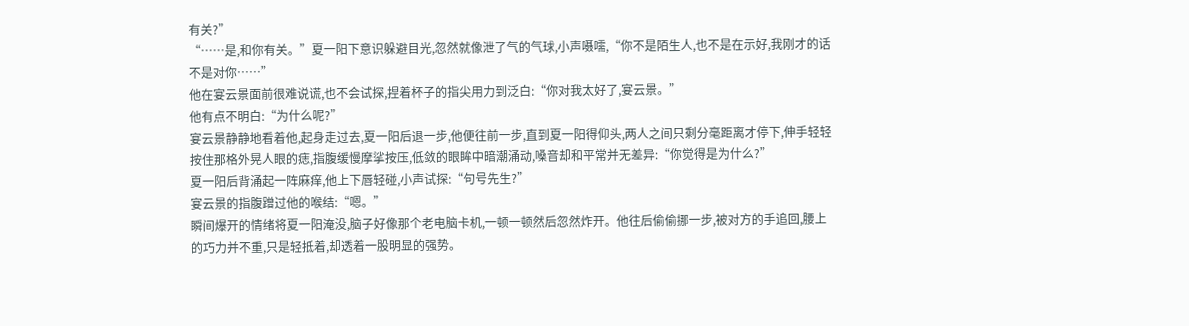有关?”
“……是,和你有关。”夏一阳下意识躲避目光,忽然就像泄了气的气球,小声嗫嚅,“你不是陌生人,也不是在示好,我刚才的话不是对你……”
他在宴云景面前很难说谎,也不会试探,捏着杯子的指尖用力到泛白:“你对我太好了,宴云景。”
他有点不明白:“为什么呢?”
宴云景静静地看着他,起身走过去,夏一阳后退一步,他便往前一步,直到夏一阳得仰头,两人之间只剩分毫距离才停下,伸手轻轻按住那格外晃人眼的痣,指腹缓慢摩挲按压,低敛的眼眸中暗潮涌动,嗓音却和平常并无差异:“你觉得是为什么?”
夏一阳后背涌起一阵麻痒,他上下唇轻碰,小声试探:“句号先生?”
宴云景的指腹蹭过他的喉结:“嗯。”
瞬间爆开的情绪将夏一阳淹没,脑子好像那个老电脑卡机,一顿一顿然后忽然炸开。他往后偷偷挪一步,被对方的手追回,腰上的巧力并不重,只是轻抵着,却透着一股明显的强势。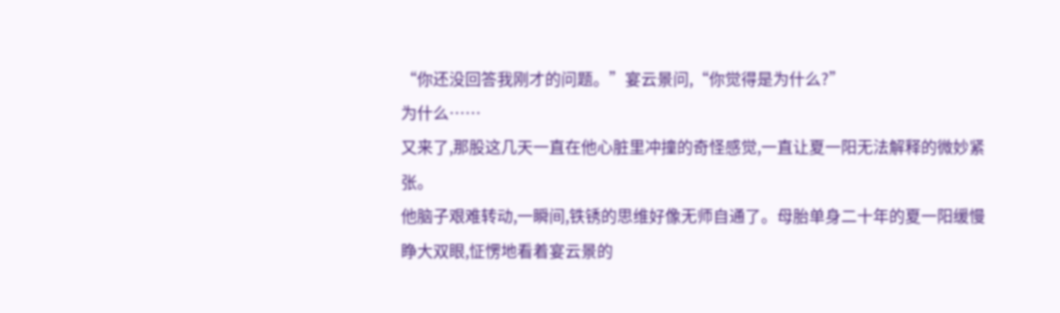“你还没回答我刚才的问题。”宴云景问,“你觉得是为什么?”
为什么……
又来了,那股这几天一直在他心脏里冲撞的奇怪感觉,一直让夏一阳无法解释的微妙紧张。
他脑子艰难转动,一瞬间,铁锈的思维好像无师自通了。母胎单身二十年的夏一阳缓慢睁大双眼,怔愣地看着宴云景的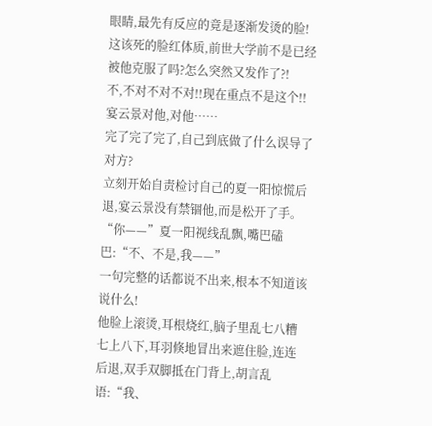眼睛,最先有反应的竟是逐渐发烫的脸!
这该死的脸红体质,前世大学前不是已经被他克服了吗?怎么突然又发作了?!
不,不对不对不对!!现在重点不是这个!!
宴云景对他,对他……
完了完了完了,自己到底做了什么误导了对方?
立刻开始自责检讨自己的夏一阳惊慌后退,宴云景没有禁锢他,而是松开了手。
“你——”夏一阳视线乱飘,嘴巴磕巴:“不、不是,我——”
一句完整的话都说不出来,根本不知道该说什么!
他脸上滚烫,耳根烧红,脑子里乱七八糟七上八下,耳羽倏地冒出来遮住脸,连连后退,双手双脚抵在门背上,胡言乱语:“我、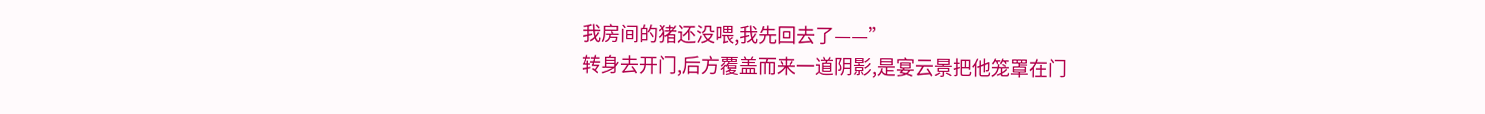我房间的猪还没喂,我先回去了——”
转身去开门,后方覆盖而来一道阴影,是宴云景把他笼罩在门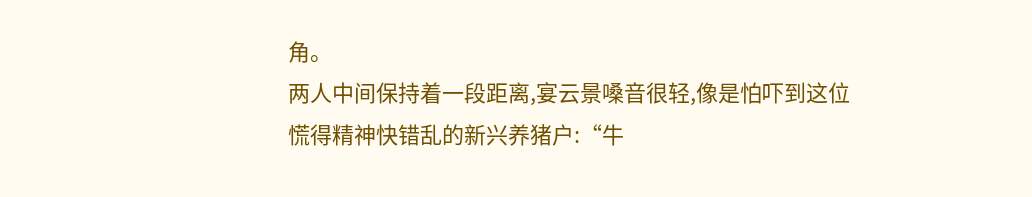角。
两人中间保持着一段距离,宴云景嗓音很轻,像是怕吓到这位慌得精神快错乱的新兴养猪户:“牛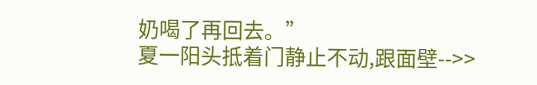奶喝了再回去。”
夏一阳头抵着门静止不动,跟面壁-->>